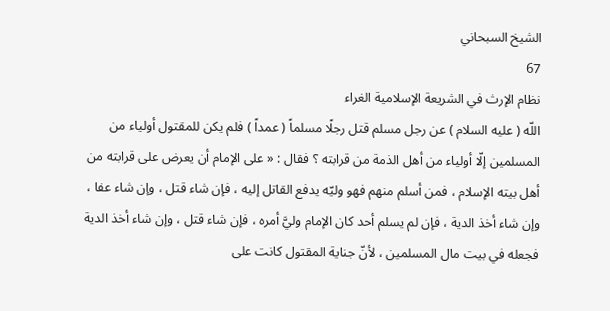الشيخ السبحاني
67
نظام الإرث في الشريعة الإسلامية الغراء
اللّه ( عليه السلام ) عن رجل مسلم قتل رجلًا مسلماً ( عمداً ) فلم يكن للمقتول أولياء من المسلمين إلّا أولياء من أهل الذمة من قرابته ؟ فقال : « على الإمام أن يعرض على قرابته من أهل بيته الإسلام ، فمن أسلم منهم فهو وليّه يدفع القاتل إليه ، فإن شاء قتل ، وإن شاء عفا ، وإن شاء أخذ الدية ، فإن لم يسلم أحد كان الإمام وليَّ أمره ، فإن شاء قتل ، وإن شاء أخذ الدية فجعله في بيت مال المسلمين ، لأنّ جناية المقتول كانت على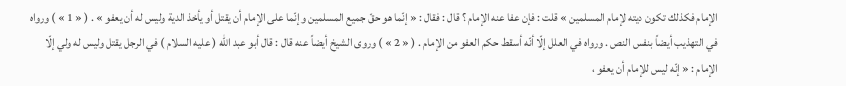الإمام فكذلك تكون ديته لإمام المسلمين » قلت : فإن عفا عنه الإمام ؟ قال : فقال : « إنّما هو حقّ جميع المسلمين وإنّما على الإمام أن يقتل أو يأخذ الدية وليس له أن يعفو » . ( « 1 » ) ورواه في التهذيب أيضاً بنفس النص . ورواه في العلل إلّا أنّه أسقط حكم العفو من الإمام . ( « 2 » ) وروى الشيخ أيضاً عنه قال : قال أبو عبد اللّه ( عليه السلام ) في الرجل يقتل وليس له ولي إلّا الإمام : « إنّه ليس للإمام أن يعفو ،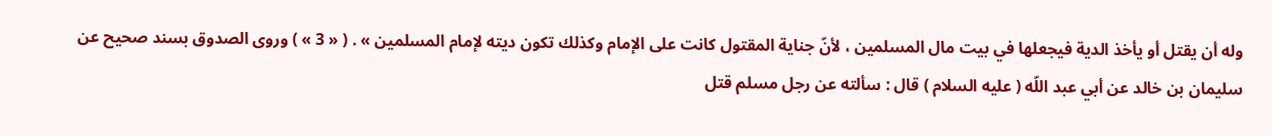وله أن يقتل أو يأخذ الدية فيجعلها في بيت مال المسلمين ، لأنّ جناية المقتول كانت على الإمام وكذلك تكون ديته لإمام المسلمين » . ( « 3 » ) وروى الصدوق بسند صحيح عن سليمان بن خالد عن أبي عبد اللّه ( عليه السلام ) قال : سألته عن رجل مسلم قتل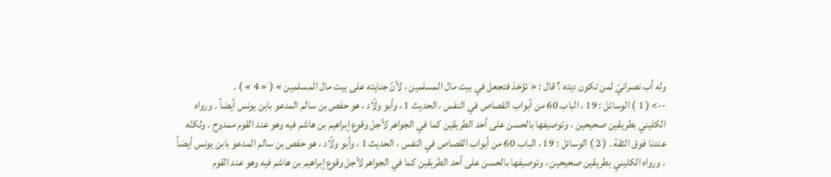وله أب نصرانيّ لمن تكون ديته ؟ قال : « تؤخذ فتجعل في بيت مال المسلمين ، لأنّ جنايته على بيت مال المسلمين » ( « 4 » ) .
--> ( 1 ) الوسائل : 19 ، الباب 60 من أبواب القصاص في النفس ، الحديث 1 ، وأبو ولّاد ، هو حفص بن سالم المدعو بابن يونس أيضاً . ورواه الكليني بطريقين صحيحين ، وتوصيفها بالحسن على أحد الطريقين كما في الجواهر لأجل وقوع إبراهيم بن هاشم فيه وهو عند القوم ممدوح . ولكنّه عندنا فوق الثقة . ( 2 ) الوسائل : 19 ، الباب 60 من أبواب القصاص في النفس ، الحديث 1 ، وأبو ولّاد ، هو حفص بن سالم المدعو بابن يونس أيضاً . ورواه الكليني بطريقين صحيحين ، وتوصيفها بالحسن على أحد الطريقين كما في الجواهر لأجل وقوع إبراهيم بن هاشم فيه وهو عند القوم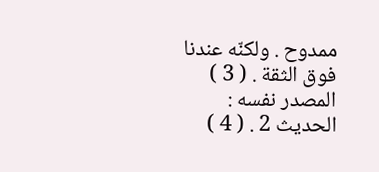ممدوح . ولكنّه عندنا فوق الثقة . ( 3 ) المصدر نفسه : الحديث 2 . ( 4 )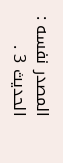المصدر نفسه : الحديث 3 .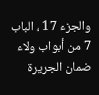والجزء 17 ، الباب 7 من أبواب ولاء ضمان الجريرة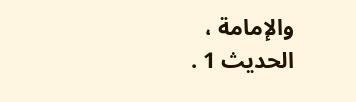والإمامة ، الحديث 1 .